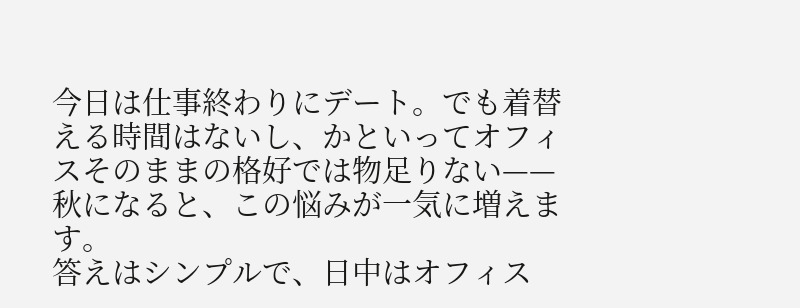今日は仕事終わりにデート。でも着替える時間はないし、かといってオフィスそのままの格好では物足りない——秋になると、この悩みが一気に増えます。
答えはシンプルで、日中はオフィス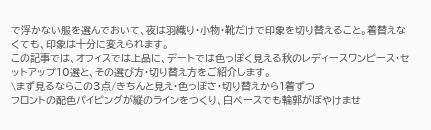で浮かない服を選んでおいて、夜は羽織り・小物・靴だけで印象を切り替えること。着替えなくても、印象は十分に変えられます。
この記事では、オフィスでは上品に、デートでは色っぽく見える秋のレディースワンピース・セットアップ10選と、その選び方・切り替え方をご紹介します。
\まず見るならこの3点/きちんと見え・色っぽさ・切り替えから1着ずつ
フロントの配色パイピングが縦のラインをつくり、白ベースでも輪郭がぼやけませ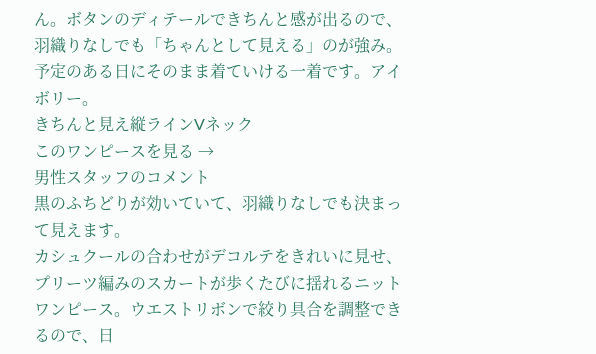ん。ボタンのディテールできちんと感が出るので、羽織りなしでも「ちゃんとして見える」のが強み。予定のある日にそのまま着ていける一着です。アイボリー。
きちんと見え縦ラインVネック
このワンピースを見る →
男性スタッフのコメント
黒のふちどりが効いていて、羽織りなしでも決まって見えます。
カシュクールの合わせがデコルテをきれいに見せ、プリーツ編みのスカートが歩くたびに揺れるニットワンピース。ウエストリボンで絞り具合を調整できるので、日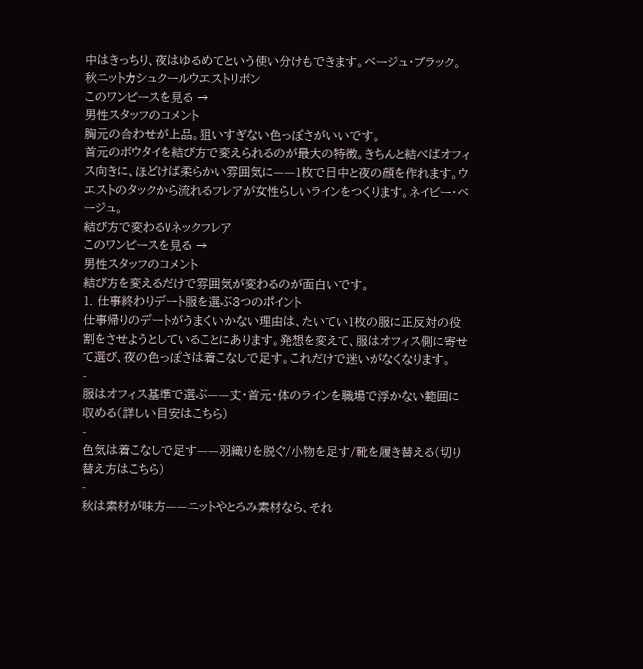中はきっちり、夜はゆるめてという使い分けもできます。ベージュ・ブラック。
秋ニットカシュクールウエストリボン
このワンピースを見る →
男性スタッフのコメント
胸元の合わせが上品。狙いすぎない色っぽさがいいです。
首元のボウタイを結び方で変えられるのが最大の特徴。きちんと結べばオフィス向きに、ほどけば柔らかい雰囲気に——1枚で日中と夜の顔を作れます。ウエストのタックから流れるフレアが女性らしいラインをつくります。ネイビー・ベージュ。
結び方で変わるVネックフレア
このワンピースを見る →
男性スタッフのコメント
結び方を変えるだけで雰囲気が変わるのが面白いです。
1. 仕事終わりデート服を選ぶ3つのポイント
仕事帰りのデートがうまくいかない理由は、たいてい1枚の服に正反対の役割をさせようとしていることにあります。発想を変えて、服はオフィス側に寄せて選び、夜の色っぽさは着こなしで足す。これだけで迷いがなくなります。
-
服はオフィス基準で選ぶ——丈・首元・体のラインを職場で浮かない範囲に収める(詳しい目安はこちら)
-
色気は着こなしで足す——羽織りを脱ぐ/小物を足す/靴を履き替える(切り替え方はこちら)
-
秋は素材が味方——ニットやとろみ素材なら、それ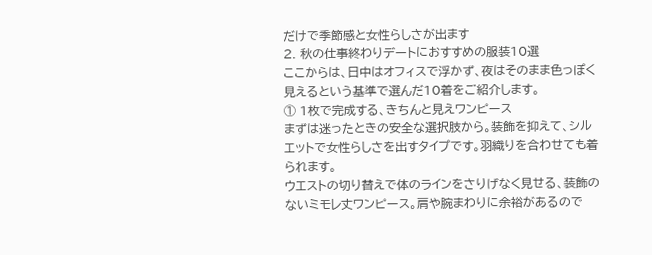だけで季節感と女性らしさが出ます
2. 秋の仕事終わりデートにおすすめの服装10選
ここからは、日中はオフィスで浮かず、夜はそのまま色っぽく見えるという基準で選んだ10着をご紹介します。
① 1枚で完成する、きちんと見えワンピース
まずは迷ったときの安全な選択肢から。装飾を抑えて、シルエットで女性らしさを出すタイプです。羽織りを合わせても着られます。
ウエストの切り替えで体のラインをさりげなく見せる、装飾のないミモレ丈ワンピース。肩や腕まわりに余裕があるので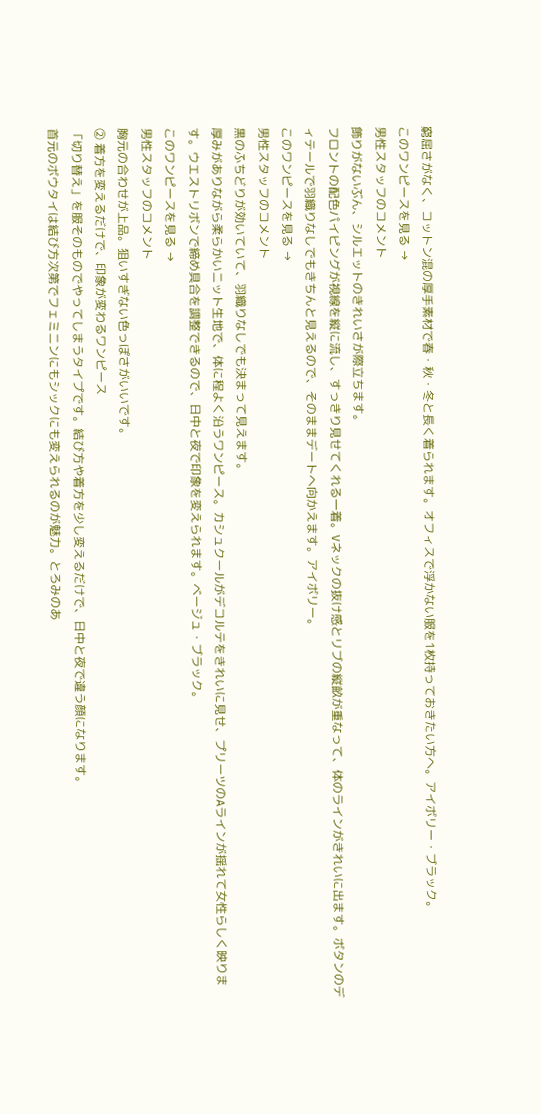窮屈さがなく、コットン混の厚手素材で春・秋・冬と長く着られます。オフィスで浮かない服を1枚持っておきたい方へ。アイボリー・ブラック。
このワンピースを見る →
男性スタッフのコメント
飾りがないぶん、シルエットのきれいさが際立ちます。
フロントの配色パイピングが視線を縦に流し、すっきり見せてくれる一着。Vネックの抜け感とリブの縦畝が重なって、体のラインがきれいに出ます。ボタンのディテールで羽織りなしでもきちんと見えるので、そのままデートへ向かえます。アイボリー。
このワンピースを見る →
男性スタッフのコメント
黒のふちどりが効いていて、羽織りなしでも決まって見えます。
厚みがありながら柔らかいニット生地で、体に程よく沿うワンピース。カシュクールがデコルテをきれいに見せ、プリーツのAラインが揺れて女性らしく映ります。ウエストリボンで締め具合を調整できるので、日中と夜で印象を変えられます。ベージュ・ブラック。
このワンピースを見る →
男性スタッフのコメント
胸元の合わせが上品。狙いすぎない色っぽさがいいです。
② 着方を変えるだけで、印象が変わるワンピース
「切り替え」を服そのものでやってしまうタイプです。結び方や着方を少し変えるだけで、日中と夜で違う顔になります。
首元のボウタイは結び方次第でフェミニンにもシックにも変えられるのが魅力。とろみのあ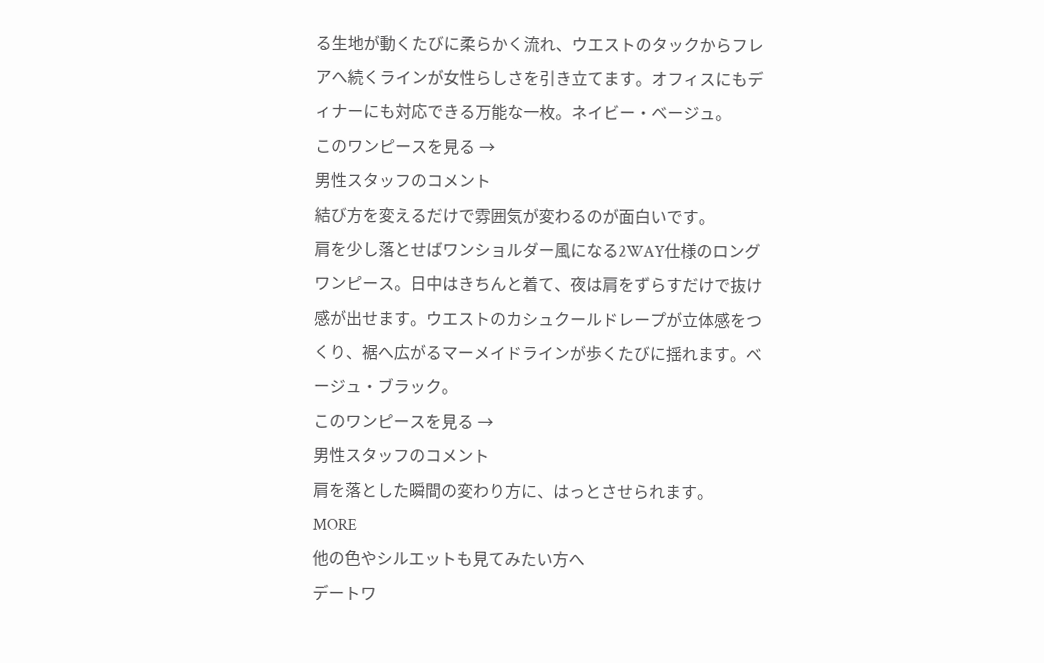る生地が動くたびに柔らかく流れ、ウエストのタックからフレアへ続くラインが女性らしさを引き立てます。オフィスにもディナーにも対応できる万能な一枚。ネイビー・ベージュ。
このワンピースを見る →
男性スタッフのコメント
結び方を変えるだけで雰囲気が変わるのが面白いです。
肩を少し落とせばワンショルダー風になる2WAY仕様のロングワンピース。日中はきちんと着て、夜は肩をずらすだけで抜け感が出せます。ウエストのカシュクールドレープが立体感をつくり、裾へ広がるマーメイドラインが歩くたびに揺れます。ベージュ・ブラック。
このワンピースを見る →
男性スタッフのコメント
肩を落とした瞬間の変わり方に、はっとさせられます。
MORE
他の色やシルエットも見てみたい方へ
デートワ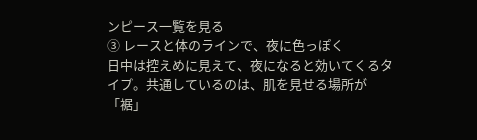ンピース一覧を見る
③ レースと体のラインで、夜に色っぽく
日中は控えめに見えて、夜になると効いてくるタイプ。共通しているのは、肌を見せる場所が「裾」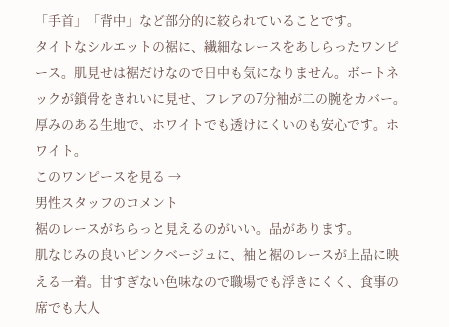「手首」「背中」など部分的に絞られていることです。
タイトなシルエットの裾に、繊細なレースをあしらったワンピース。肌見せは裾だけなので日中も気になりません。ボートネックが鎖骨をきれいに見せ、フレアの7分袖が二の腕をカバー。厚みのある生地で、ホワイトでも透けにくいのも安心です。ホワイト。
このワンピースを見る →
男性スタッフのコメント
裾のレースがちらっと見えるのがいい。品があります。
肌なじみの良いピンクベージュに、袖と裾のレースが上品に映える一着。甘すぎない色味なので職場でも浮きにくく、食事の席でも大人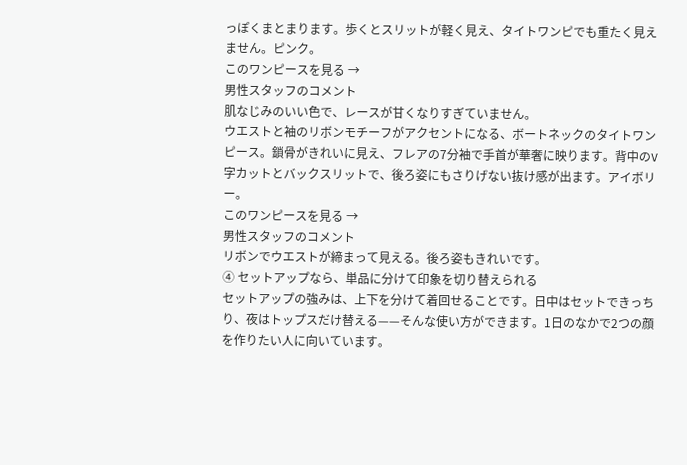っぽくまとまります。歩くとスリットが軽く見え、タイトワンピでも重たく見えません。ピンク。
このワンピースを見る →
男性スタッフのコメント
肌なじみのいい色で、レースが甘くなりすぎていません。
ウエストと袖のリボンモチーフがアクセントになる、ボートネックのタイトワンピース。鎖骨がきれいに見え、フレアの7分袖で手首が華奢に映ります。背中のV字カットとバックスリットで、後ろ姿にもさりげない抜け感が出ます。アイボリー。
このワンピースを見る →
男性スタッフのコメント
リボンでウエストが締まって見える。後ろ姿もきれいです。
④ セットアップなら、単品に分けて印象を切り替えられる
セットアップの強みは、上下を分けて着回せることです。日中はセットできっちり、夜はトップスだけ替える——そんな使い方ができます。1日のなかで2つの顔を作りたい人に向いています。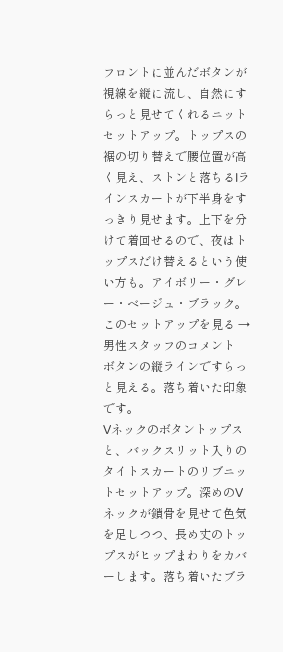フロントに並んだボタンが視線を縦に流し、自然にすらっと見せてくれるニットセットアップ。トップスの裾の切り替えで腰位置が高く見え、ストンと落ちるIラインスカートが下半身をすっきり見せます。上下を分けて着回せるので、夜はトップスだけ替えるという使い方も。アイボリー・グレー・ベージュ・ブラック。
このセットアップを見る →
男性スタッフのコメント
ボタンの縦ラインですらっと見える。落ち着いた印象です。
Vネックのボタントップスと、バックスリット入りのタイトスカートのリブニットセットアップ。深めのVネックが鎖骨を見せて色気を足しつつ、長め丈のトップスがヒップまわりをカバーします。落ち着いたブラ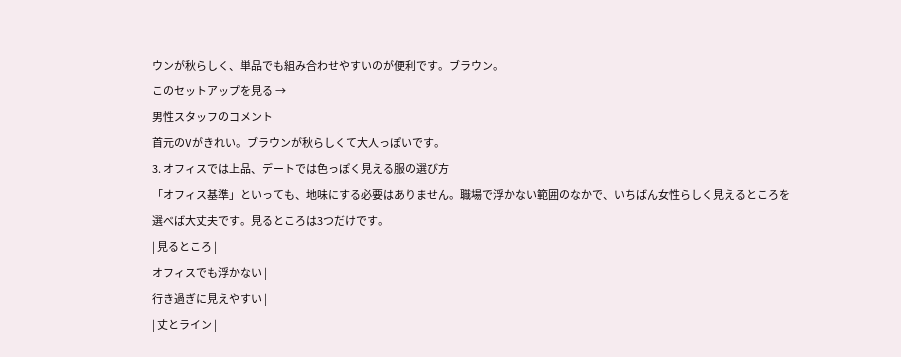ウンが秋らしく、単品でも組み合わせやすいのが便利です。ブラウン。
このセットアップを見る →
男性スタッフのコメント
首元のVがきれい。ブラウンが秋らしくて大人っぽいです。
3. オフィスでは上品、デートでは色っぽく見える服の選び方
「オフィス基準」といっても、地味にする必要はありません。職場で浮かない範囲のなかで、いちばん女性らしく見えるところを選べば大丈夫です。見るところは3つだけです。
| 見るところ |
オフィスでも浮かない |
行き過ぎに見えやすい |
| 丈とライン |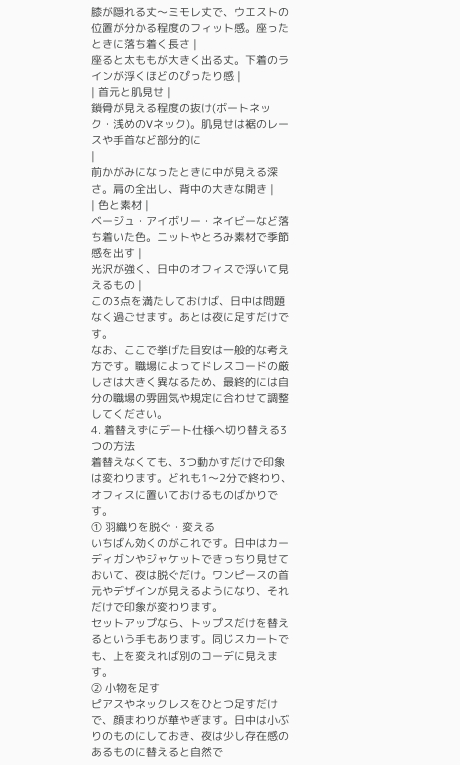膝が隠れる丈〜ミモレ丈で、ウエストの位置が分かる程度のフィット感。座ったときに落ち着く長さ |
座ると太ももが大きく出る丈。下着のラインが浮くほどのぴったり感 |
| 首元と肌見せ |
鎖骨が見える程度の抜け(ボートネック・浅めのVネック)。肌見せは裾のレースや手首など部分的に
|
前かがみになったときに中が見える深さ。肩の全出し、背中の大きな開き |
| 色と素材 |
ベージュ・アイボリー・ネイビーなど落ち着いた色。ニットやとろみ素材で季節感を出す |
光沢が強く、日中のオフィスで浮いて見えるもの |
この3点を満たしておけば、日中は問題なく過ごせます。あとは夜に足すだけです。
なお、ここで挙げた目安は一般的な考え方です。職場によってドレスコードの厳しさは大きく異なるため、最終的には自分の職場の雰囲気や規定に合わせて調整してください。
4. 着替えずにデート仕様へ切り替える3つの方法
着替えなくても、3つ動かすだけで印象は変わります。どれも1〜2分で終わり、オフィスに置いておけるものばかりです。
① 羽織りを脱ぐ・変える
いちばん効くのがこれです。日中はカーディガンやジャケットできっちり見せておいて、夜は脱ぐだけ。ワンピースの首元やデザインが見えるようになり、それだけで印象が変わります。
セットアップなら、トップスだけを替えるという手もあります。同じスカートでも、上を変えれば別のコーデに見えます。
② 小物を足す
ピアスやネックレスをひとつ足すだけで、顔まわりが華やぎます。日中は小ぶりのものにしておき、夜は少し存在感のあるものに替えると自然で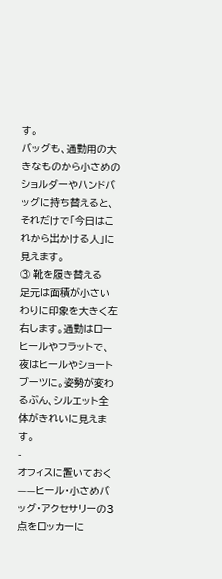す。
バッグも、通勤用の大きなものから小さめのショルダーやハンドバッグに持ち替えると、それだけで「今日はこれから出かける人」に見えます。
③ 靴を履き替える
足元は面積が小さいわりに印象を大きく左右します。通勤はローヒールやフラットで、夜はヒールやショートブーツに。姿勢が変わるぶん、シルエット全体がきれいに見えます。
-
オフィスに置いておく——ヒール・小さめバッグ・アクセサリーの3点をロッカーに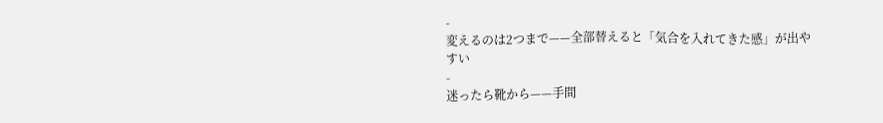-
変えるのは2つまで——全部替えると「気合を入れてきた感」が出やすい
-
迷ったら靴から——手間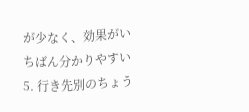が少なく、効果がいちばん分かりやすい
5. 行き先別のちょう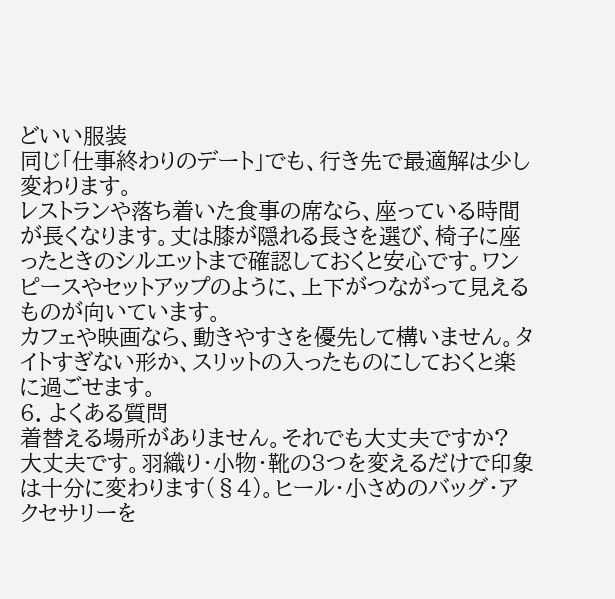どいい服装
同じ「仕事終わりのデート」でも、行き先で最適解は少し変わります。
レストランや落ち着いた食事の席なら、座っている時間が長くなります。丈は膝が隠れる長さを選び、椅子に座ったときのシルエットまで確認しておくと安心です。ワンピースやセットアップのように、上下がつながって見えるものが向いています。
カフェや映画なら、動きやすさを優先して構いません。タイトすぎない形か、スリットの入ったものにしておくと楽に過ごせます。
6. よくある質問
着替える場所がありません。それでも大丈夫ですか?
大丈夫です。羽織り・小物・靴の3つを変えるだけで印象は十分に変わります(§4)。ヒール・小さめのバッグ・アクセサリーを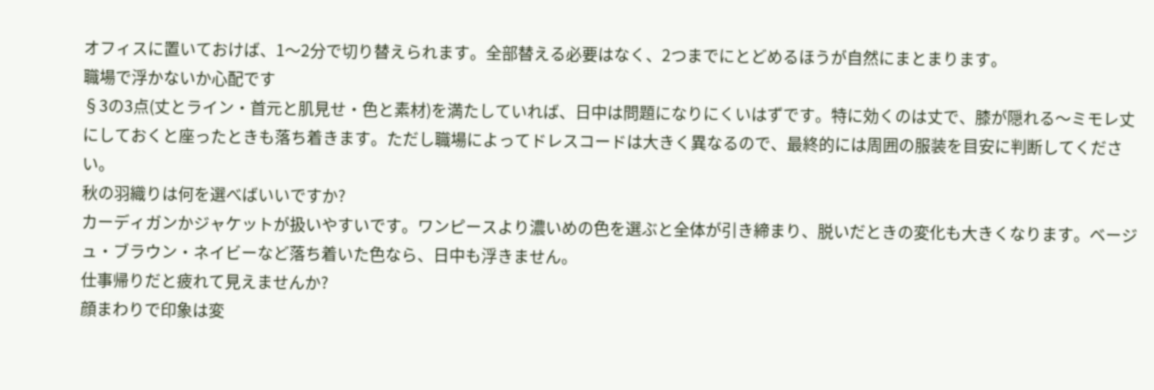オフィスに置いておけば、1〜2分で切り替えられます。全部替える必要はなく、2つまでにとどめるほうが自然にまとまります。
職場で浮かないか心配です
§3の3点(丈とライン・首元と肌見せ・色と素材)を満たしていれば、日中は問題になりにくいはずです。特に効くのは丈で、膝が隠れる〜ミモレ丈にしておくと座ったときも落ち着きます。ただし職場によってドレスコードは大きく異なるので、最終的には周囲の服装を目安に判断してください。
秋の羽織りは何を選べばいいですか?
カーディガンかジャケットが扱いやすいです。ワンピースより濃いめの色を選ぶと全体が引き締まり、脱いだときの変化も大きくなります。ベージュ・ブラウン・ネイビーなど落ち着いた色なら、日中も浮きません。
仕事帰りだと疲れて見えませんか?
顔まわりで印象は変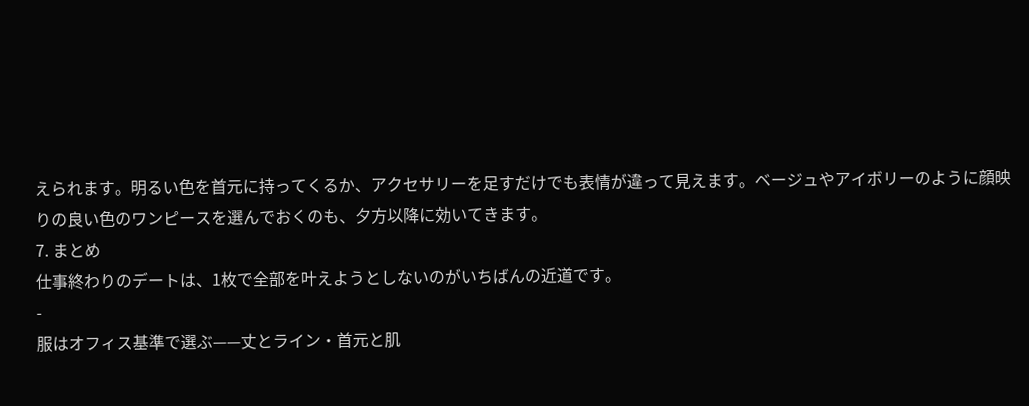えられます。明るい色を首元に持ってくるか、アクセサリーを足すだけでも表情が違って見えます。ベージュやアイボリーのように顔映りの良い色のワンピースを選んでおくのも、夕方以降に効いてきます。
7. まとめ
仕事終わりのデートは、1枚で全部を叶えようとしないのがいちばんの近道です。
-
服はオフィス基準で選ぶ——丈とライン・首元と肌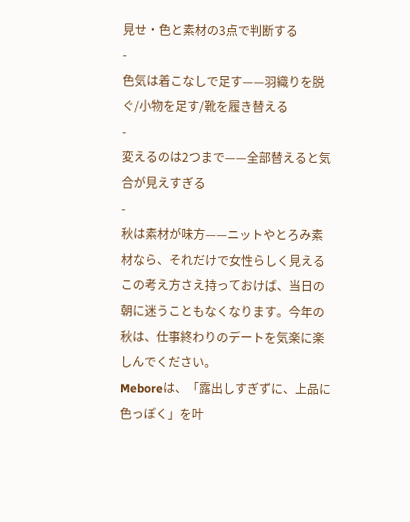見せ・色と素材の3点で判断する
-
色気は着こなしで足す——羽織りを脱ぐ/小物を足す/靴を履き替える
-
変えるのは2つまで——全部替えると気合が見えすぎる
-
秋は素材が味方——ニットやとろみ素材なら、それだけで女性らしく見える
この考え方さえ持っておけば、当日の朝に迷うこともなくなります。今年の秋は、仕事終わりのデートを気楽に楽しんでください。
Meboreは、「露出しすぎずに、上品に色っぽく」を叶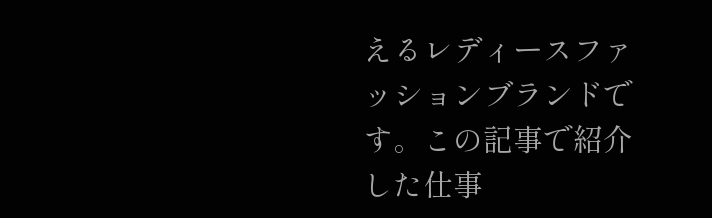えるレディースファッションブランドです。この記事で紹介した仕事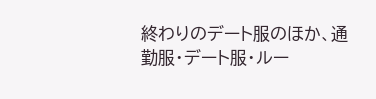終わりのデート服のほか、通勤服・デート服・ルー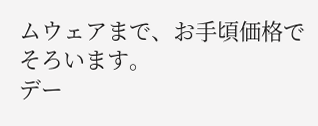ムウェアまで、お手頃価格でそろいます。
デー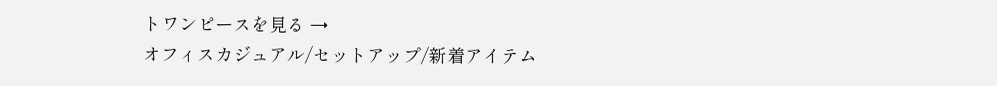トワンピースを見る →
オフィスカジュアル/セットアップ/新着アイテム